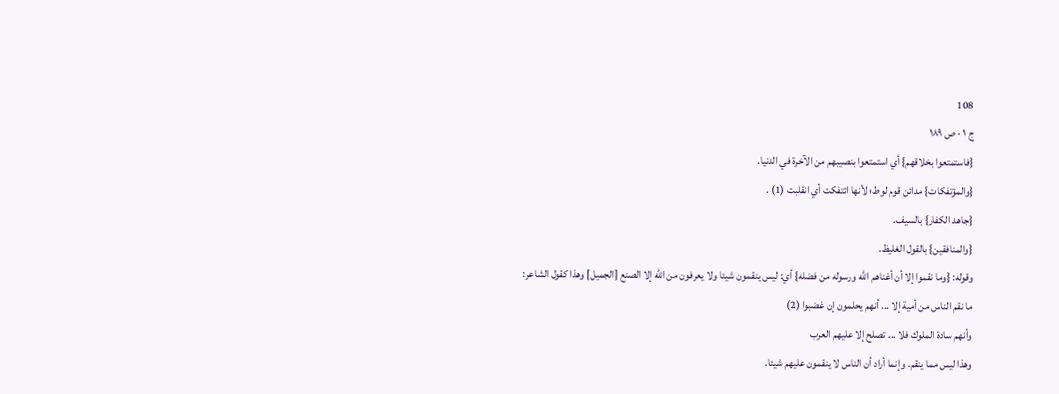108
ج ١ · ص ١٨٩
{فاستمتعوا بخلاقهم} أي استمتعوا بنصيبهم من الآخرة في الدنيا.
{والمؤتفكات} مدائن قوم لوط؛ لأنها ائتفكت أي انقلبت (1) .
{جاهد الكفار} بالسيف.
{والمنافقين} بالقول الغليظ.
وقوله: {وما نقموا إلا أن أغناهم الله ورسوله من فضله} أي: ليس ينقمون شيئا ولا يعرفون من الله إلا الصنع [الجميل] وهذا كقول الشاعر:
ما نقم الناس من أمية إلا ... أنهم يحلمون إن غضبوا (2)
وأنهم سادة الملوك فلا ... تصلح إلا عليهم العرب
وهذا ليس مما ينقم. وإنما أراد أن الناس لا ينقمون عليهم شيئا.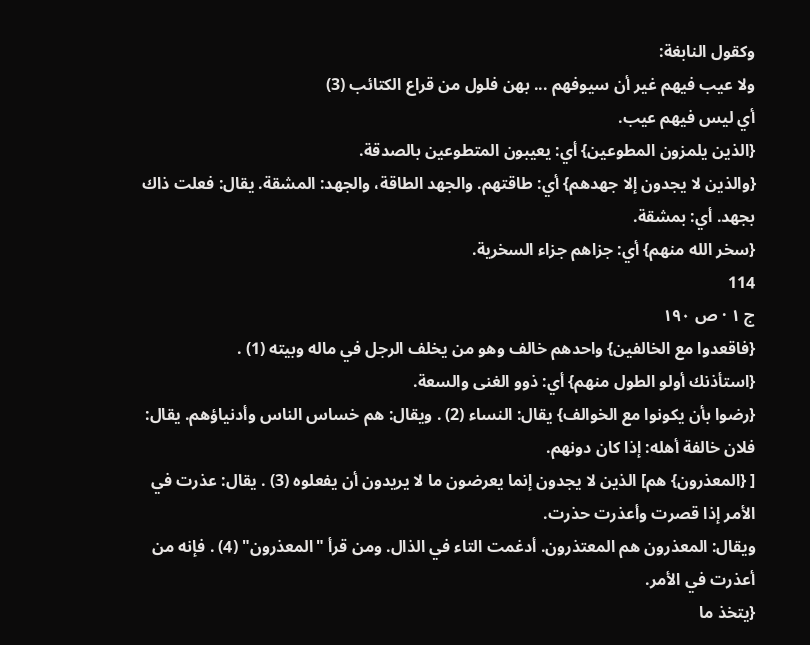وكقول النابغة:
ولا عيب فيهم غير أن سيوفهم ... بهن فلول من قراع الكتائب (3)
أي ليس فيهم عيب.
{الذين يلمزون المطوعين} أي: يعيبون المتطوعين بالصدقة.
{والذين لا يجدون إلا جهدهم} أي: طاقتهم. والجهد الطاقة، والجهد: المشقة. يقال: فعلت ذاك بجهد. أي: بمشقة.
{سخر الله منهم} أي: جزاهم جزاء السخرية.
114
ج ١ · ص ١٩٠
{فاقعدوا مع الخالفين} واحدهم خالف وهو من يخلف الرجل في ماله وبيته (1) .
{استأذنك أولو الطول منهم} أي: ذوو الغنى والسعة.
{رضوا بأن يكونوا مع الخوالف} يقال: النساء (2) . ويقال: هم خساس الناس وأدنياؤهم. يقال: فلان خالفة أهله: إذا كان دونهم.
[ {المعذرون} هم] الذين لا يجدون إنما يعرضون ما لا يريدون أن يفعلوه (3) . يقال: عذرت في الأمر إذا قصرت وأعذرت حذرت.
ويقال: المعذرون هم المعتذرون. أدغمت التاء في الذال. ومن قرأ "المعذرون" (4) . فإنه من أعذرت في الأمر.
{يتخذ ما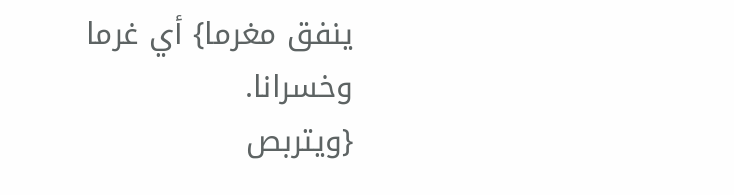ينفق مغرما} أي غرما وخسرانا.
{ويتربص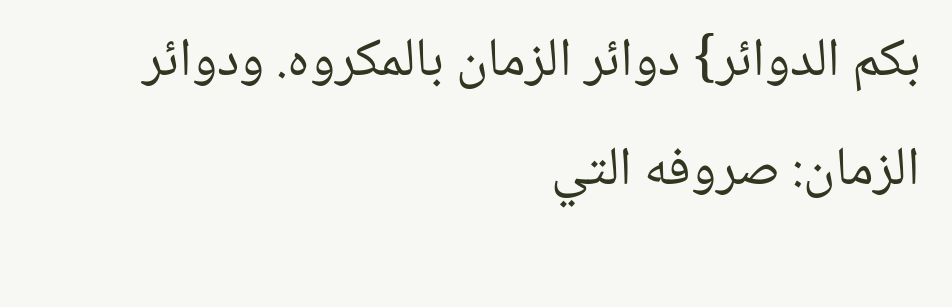بكم الدوائر} دوائر الزمان بالمكروه. ودوائر الزمان: صروفه التي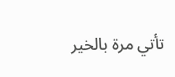تأتي مرة بالخير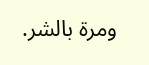ومرة بالشر.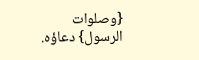{وصلوات الرسول} دعاؤه.